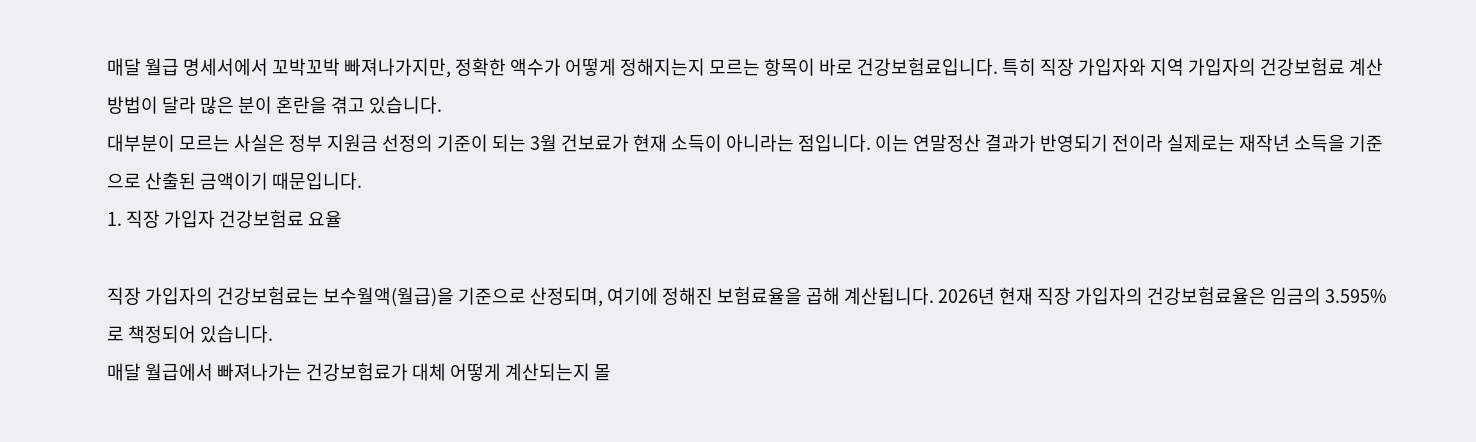매달 월급 명세서에서 꼬박꼬박 빠져나가지만, 정확한 액수가 어떻게 정해지는지 모르는 항목이 바로 건강보험료입니다. 특히 직장 가입자와 지역 가입자의 건강보험료 계산방법이 달라 많은 분이 혼란을 겪고 있습니다.
대부분이 모르는 사실은 정부 지원금 선정의 기준이 되는 3월 건보료가 현재 소득이 아니라는 점입니다. 이는 연말정산 결과가 반영되기 전이라 실제로는 재작년 소득을 기준으로 산출된 금액이기 때문입니다.
1. 직장 가입자 건강보험료 요율

직장 가입자의 건강보험료는 보수월액(월급)을 기준으로 산정되며, 여기에 정해진 보험료율을 곱해 계산됩니다. 2026년 현재 직장 가입자의 건강보험료율은 임금의 3.595%로 책정되어 있습니다.
매달 월급에서 빠져나가는 건강보험료가 대체 어떻게 계산되는지 몰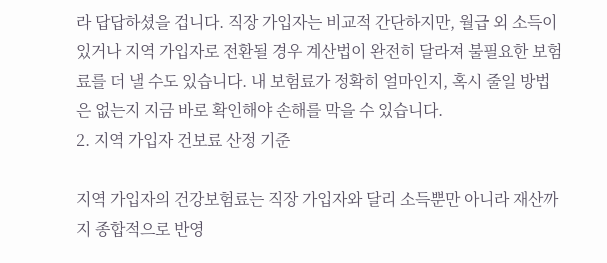라 답답하셨을 겁니다. 직장 가입자는 비교적 간단하지만, 월급 외 소득이 있거나 지역 가입자로 전환될 경우 계산법이 완전히 달라져 불필요한 보험료를 더 낼 수도 있습니다. 내 보험료가 정확히 얼마인지, 혹시 줄일 방법은 없는지 지금 바로 확인해야 손해를 막을 수 있습니다.
2. 지역 가입자 건보료 산정 기준

지역 가입자의 건강보험료는 직장 가입자와 달리 소득뿐만 아니라 재산까지 종합적으로 반영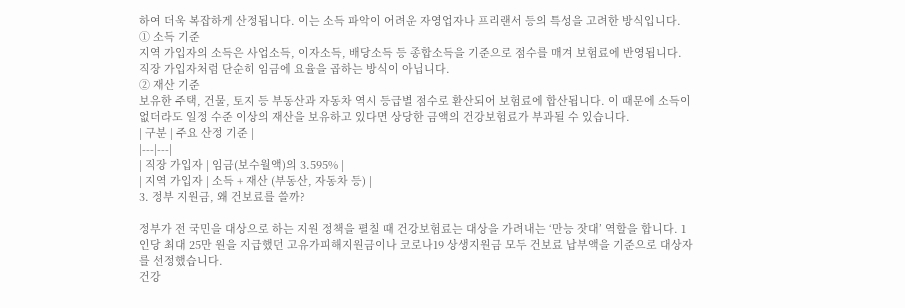하여 더욱 복잡하게 산정됩니다. 이는 소득 파악이 어려운 자영업자나 프리랜서 등의 특성을 고려한 방식입니다.
① 소득 기준
지역 가입자의 소득은 사업소득, 이자소득, 배당소득 등 종합소득을 기준으로 점수를 매겨 보험료에 반영됩니다. 직장 가입자처럼 단순히 임금에 요율을 곱하는 방식이 아닙니다.
② 재산 기준
보유한 주택, 건물, 토지 등 부동산과 자동차 역시 등급별 점수로 환산되어 보험료에 합산됩니다. 이 때문에 소득이 없더라도 일정 수준 이상의 재산을 보유하고 있다면 상당한 금액의 건강보험료가 부과될 수 있습니다.
| 구분 | 주요 산정 기준 |
|---|---|
| 직장 가입자 | 임금(보수월액)의 3.595% |
| 지역 가입자 | 소득 + 재산 (부동산, 자동차 등) |
3. 정부 지원금, 왜 건보료를 쓸까?

정부가 전 국민을 대상으로 하는 지원 정책을 펼칠 때 건강보험료는 대상을 가려내는 ‘만능 잣대’ 역할을 합니다. 1인당 최대 25만 원을 지급했던 고유가피해지원금이나 코로나19 상생지원금 모두 건보료 납부액을 기준으로 대상자를 선정했습니다.
건강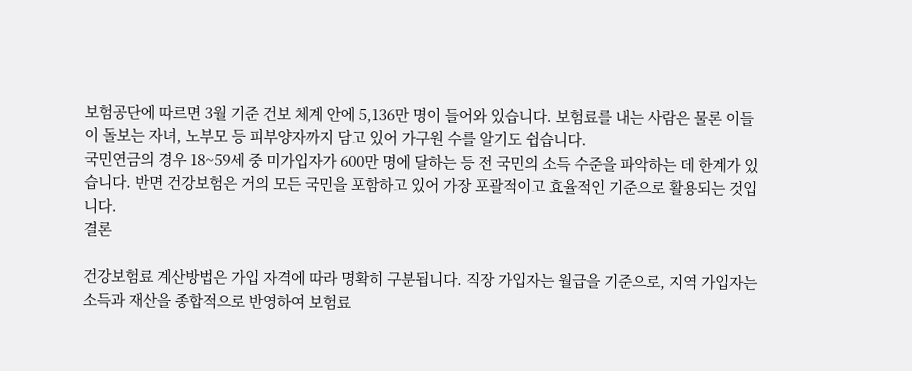보험공단에 따르면 3월 기준 건보 체계 안에 5,136만 명이 들어와 있습니다. 보험료를 내는 사람은 물론 이들이 돌보는 자녀, 노부모 등 피부양자까지 담고 있어 가구원 수를 알기도 쉽습니다.
국민연금의 경우 18~59세 중 미가입자가 600만 명에 달하는 등 전 국민의 소득 수준을 파악하는 데 한계가 있습니다. 반면 건강보험은 거의 모든 국민을 포함하고 있어 가장 포괄적이고 효율적인 기준으로 활용되는 것입니다.
결론

건강보험료 계산방법은 가입 자격에 따라 명확히 구분됩니다. 직장 가입자는 월급을 기준으로, 지역 가입자는 소득과 재산을 종합적으로 반영하여 보험료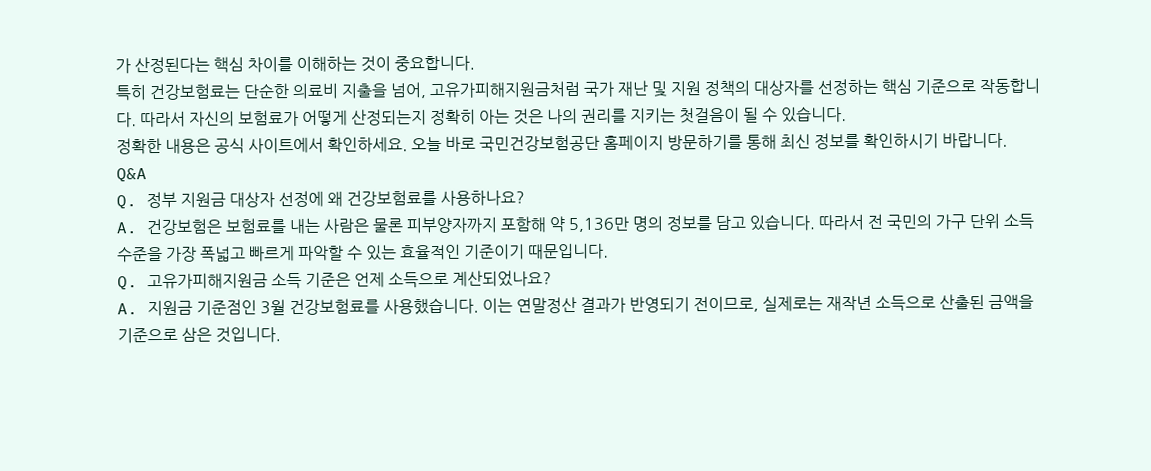가 산정된다는 핵심 차이를 이해하는 것이 중요합니다.
특히 건강보험료는 단순한 의료비 지출을 넘어, 고유가피해지원금처럼 국가 재난 및 지원 정책의 대상자를 선정하는 핵심 기준으로 작동합니다. 따라서 자신의 보험료가 어떻게 산정되는지 정확히 아는 것은 나의 권리를 지키는 첫걸음이 될 수 있습니다.
정확한 내용은 공식 사이트에서 확인하세요. 오늘 바로 국민건강보험공단 홈페이지 방문하기를 통해 최신 정보를 확인하시기 바랍니다.
Q&A
Q. 정부 지원금 대상자 선정에 왜 건강보험료를 사용하나요?
A. 건강보험은 보험료를 내는 사람은 물론 피부양자까지 포함해 약 5,136만 명의 정보를 담고 있습니다. 따라서 전 국민의 가구 단위 소득 수준을 가장 폭넓고 빠르게 파악할 수 있는 효율적인 기준이기 때문입니다.
Q. 고유가피해지원금 소득 기준은 언제 소득으로 계산되었나요?
A. 지원금 기준점인 3월 건강보험료를 사용했습니다. 이는 연말정산 결과가 반영되기 전이므로, 실제로는 재작년 소득으로 산출된 금액을 기준으로 삼은 것입니다.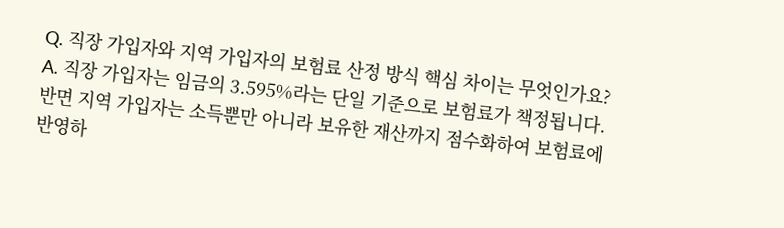Q. 직장 가입자와 지역 가입자의 보험료 산정 방식 핵심 차이는 무엇인가요?
A. 직장 가입자는 임금의 3.595%라는 단일 기준으로 보험료가 책정됩니다. 반면 지역 가입자는 소득뿐만 아니라 보유한 재산까지 점수화하여 보험료에 반영하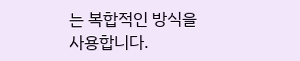는 복합적인 방식을 사용합니다.